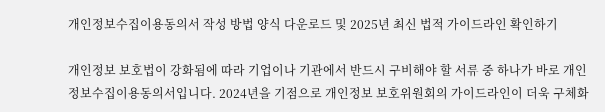개인정보수집이용동의서 작성 방법 양식 다운로드 및 2025년 최신 법적 가이드라인 확인하기

개인정보 보호법이 강화됨에 따라 기업이나 기관에서 반드시 구비해야 할 서류 중 하나가 바로 개인정보수집이용동의서입니다. 2024년을 기점으로 개인정보 보호위원회의 가이드라인이 더욱 구체화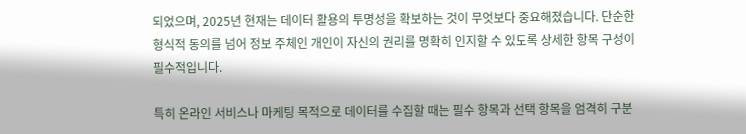되었으며, 2025년 현재는 데이터 활용의 투명성을 확보하는 것이 무엇보다 중요해졌습니다. 단순한 형식적 동의를 넘어 정보 주체인 개인이 자신의 권리를 명확히 인지할 수 있도록 상세한 항목 구성이 필수적입니다.

특히 온라인 서비스나 마케팅 목적으로 데이터를 수집할 때는 필수 항목과 선택 항목을 엄격히 구분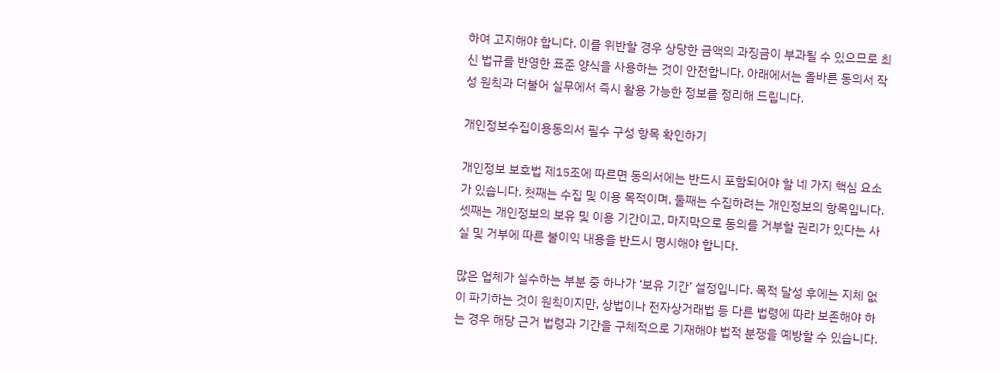하여 고지해야 합니다. 이를 위반할 경우 상당한 금액의 과징금이 부과될 수 있으므로 최신 법규를 반영한 표준 양식을 사용하는 것이 안전합니다. 아래에서는 올바른 동의서 작성 원칙과 더불어 실무에서 즉시 활용 가능한 정보를 정리해 드립니다.

개인정보수집이용동의서 필수 구성 항목 확인하기

개인정보 보호법 제15조에 따르면 동의서에는 반드시 포함되어야 할 네 가지 핵심 요소가 있습니다. 첫째는 수집 및 이용 목적이며, 둘째는 수집하려는 개인정보의 항목입니다. 셋째는 개인정보의 보유 및 이용 기간이고, 마지막으로 동의를 거부할 권리가 있다는 사실 및 거부에 따른 불이익 내용을 반드시 명시해야 합니다.

많은 업체가 실수하는 부분 중 하나가 ‘보유 기간’ 설정입니다. 목적 달성 후에는 지체 없이 파기하는 것이 원칙이지만, 상법이나 전자상거래법 등 다른 법령에 따라 보존해야 하는 경우 해당 근거 법령과 기간을 구체적으로 기재해야 법적 분쟁을 예방할 수 있습니다.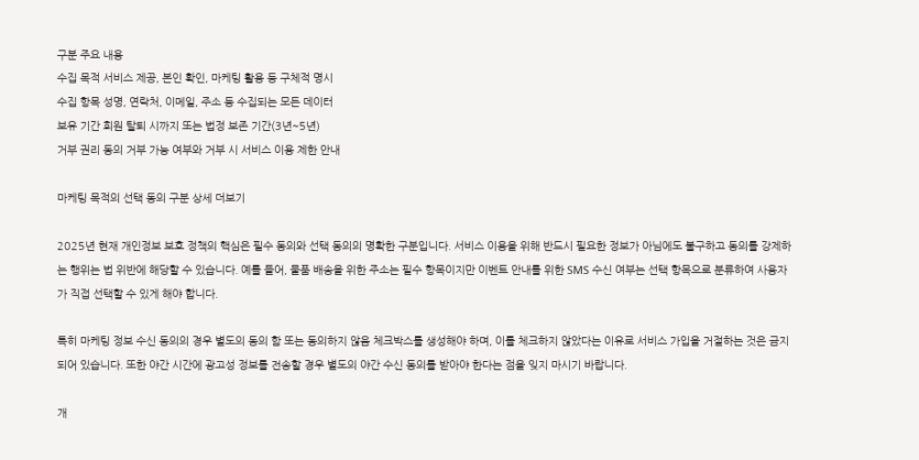구분 주요 내용
수집 목적 서비스 제공, 본인 확인, 마케팅 활용 등 구체적 명시
수집 항목 성명, 연락처, 이메일, 주소 등 수집되는 모든 데이터
보유 기간 회원 탈퇴 시까지 또는 법정 보존 기간(3년~5년)
거부 권리 동의 거부 가능 여부와 거부 시 서비스 이용 제한 안내

마케팅 목적의 선택 동의 구분 상세 더보기

2025년 현재 개인정보 보호 정책의 핵심은 필수 동의와 선택 동의의 명확한 구분입니다. 서비스 이용을 위해 반드시 필요한 정보가 아님에도 불구하고 동의를 강제하는 행위는 법 위반에 해당할 수 있습니다. 예를 들어, 물품 배송을 위한 주소는 필수 항목이지만 이벤트 안내를 위한 SMS 수신 여부는 선택 항목으로 분류하여 사용자가 직접 선택할 수 있게 해야 합니다.

특히 마케팅 정보 수신 동의의 경우 별도의 동의 함 또는 동의하지 않음 체크박스를 생성해야 하며, 이를 체크하지 않았다는 이유로 서비스 가입을 거절하는 것은 금지되어 있습니다. 또한 야간 시간에 광고성 정보를 전송할 경우 별도의 야간 수신 동의를 받아야 한다는 점을 잊지 마시기 바랍니다.

개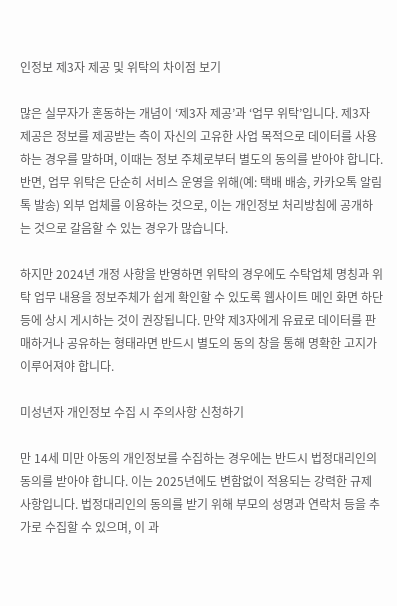인정보 제3자 제공 및 위탁의 차이점 보기

많은 실무자가 혼동하는 개념이 ‘제3자 제공’과 ‘업무 위탁’입니다. 제3자 제공은 정보를 제공받는 측이 자신의 고유한 사업 목적으로 데이터를 사용하는 경우를 말하며, 이때는 정보 주체로부터 별도의 동의를 받아야 합니다. 반면, 업무 위탁은 단순히 서비스 운영을 위해(예: 택배 배송, 카카오톡 알림톡 발송) 외부 업체를 이용하는 것으로, 이는 개인정보 처리방침에 공개하는 것으로 갈음할 수 있는 경우가 많습니다.

하지만 2024년 개정 사항을 반영하면 위탁의 경우에도 수탁업체 명칭과 위탁 업무 내용을 정보주체가 쉽게 확인할 수 있도록 웹사이트 메인 화면 하단 등에 상시 게시하는 것이 권장됩니다. 만약 제3자에게 유료로 데이터를 판매하거나 공유하는 형태라면 반드시 별도의 동의 창을 통해 명확한 고지가 이루어져야 합니다.

미성년자 개인정보 수집 시 주의사항 신청하기

만 14세 미만 아동의 개인정보를 수집하는 경우에는 반드시 법정대리인의 동의를 받아야 합니다. 이는 2025년에도 변함없이 적용되는 강력한 규제 사항입니다. 법정대리인의 동의를 받기 위해 부모의 성명과 연락처 등을 추가로 수집할 수 있으며, 이 과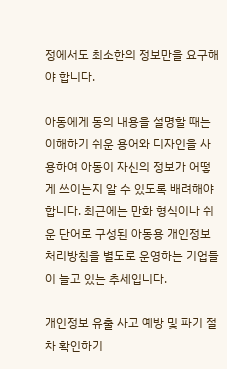정에서도 최소한의 정보만을 요구해야 합니다.

아동에게 동의 내용을 설명할 때는 이해하기 쉬운 용어와 디자인을 사용하여 아동이 자신의 정보가 어떻게 쓰이는지 알 수 있도록 배려해야 합니다. 최근에는 만화 형식이나 쉬운 단어로 구성된 아동용 개인정보 처리방침을 별도로 운영하는 기업들이 늘고 있는 추세입니다.

개인정보 유출 사고 예방 및 파기 절차 확인하기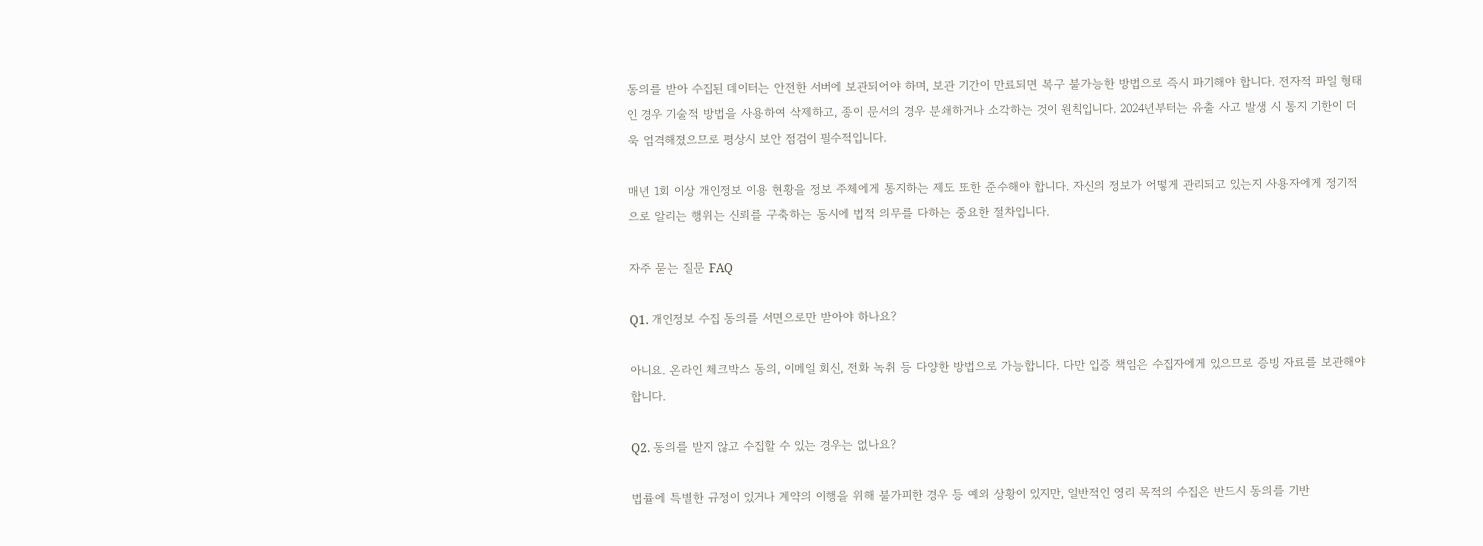동의를 받아 수집된 데이터는 안전한 서버에 보관되어야 하며, 보관 기간이 만료되면 복구 불가능한 방법으로 즉시 파기해야 합니다. 전자적 파일 형태인 경우 기술적 방법을 사용하여 삭제하고, 종이 문서의 경우 분쇄하거나 소각하는 것이 원칙입니다. 2024년부터는 유출 사고 발생 시 통지 기한이 더욱 엄격해졌으므로 평상시 보안 점검이 필수적입니다.

매년 1회 이상 개인정보 이용 현황을 정보 주체에게 통지하는 제도 또한 준수해야 합니다. 자신의 정보가 어떻게 관리되고 있는지 사용자에게 정기적으로 알리는 행위는 신뢰를 구축하는 동시에 법적 의무를 다하는 중요한 절차입니다.

자주 묻는 질문 FAQ

Q1. 개인정보 수집 동의를 서면으로만 받아야 하나요?

아니요. 온라인 체크박스 동의, 이메일 회신, 전화 녹취 등 다양한 방법으로 가능합니다. 다만 입증 책임은 수집자에게 있으므로 증빙 자료를 보관해야 합니다.

Q2. 동의를 받지 않고 수집할 수 있는 경우는 없나요?

법률에 특별한 규정이 있거나 계약의 이행을 위해 불가피한 경우 등 예외 상황이 있지만, 일반적인 영리 목적의 수집은 반드시 동의를 기반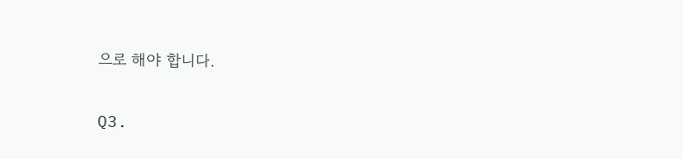으로 해야 합니다.

Q3.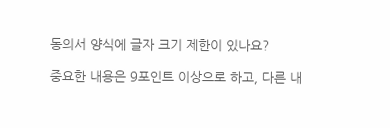동의서 양식에 글자 크기 제한이 있나요?

중요한 내용은 9포인트 이상으로 하고, 다른 내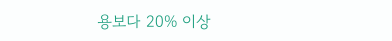용보다 20% 이상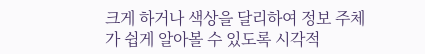크게 하거나 색상을 달리하여 정보 주체가 쉽게 알아볼 수 있도록 시각적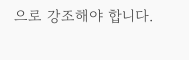으로 강조해야 합니다.